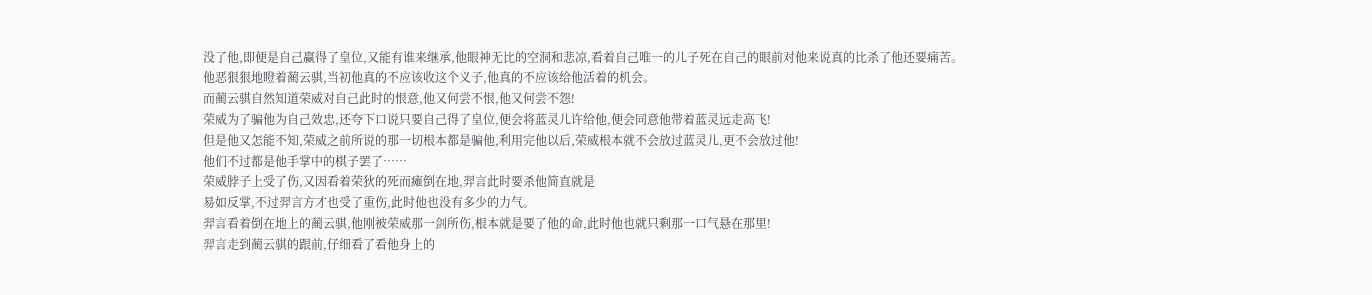没了他,即便是自己赢得了皇位,又能有谁来继承,他眼神无比的空洞和悲凉,看着自己唯一的儿子死在自己的眼前对他来说真的比杀了他还要痛苦。
他恶狠狠地瞪着蔺云骐,当初他真的不应该收这个义子,他真的不应该给他活着的机会。
而蔺云骐自然知道荣威对自己此时的恨意,他又何尝不恨,他又何尝不怨!
荣威为了骗他为自己效忠,还夸下口说只要自己得了皇位,便会将蓝灵儿许给他,便会同意他带着蓝灵远走高飞!
但是他又怎能不知,荣威之前所说的那一切根本都是骗他,利用完他以后,荣威根本就不会放过蓝灵儿,更不会放过他!
他们不过都是他手掌中的棋子罢了……
荣威脖子上受了伤,又因看着荣狄的死而瘫倒在地,羿言此时要杀他简直就是
易如反掌,不过羿言方才也受了重伤,此时他也没有多少的力气。
羿言看着倒在地上的蔺云骐,他刚被荣威那一剑所伤,根本就是要了他的命,此时他也就只剩那一口气悬在那里!
羿言走到蔺云骐的跟前,仔细看了看他身上的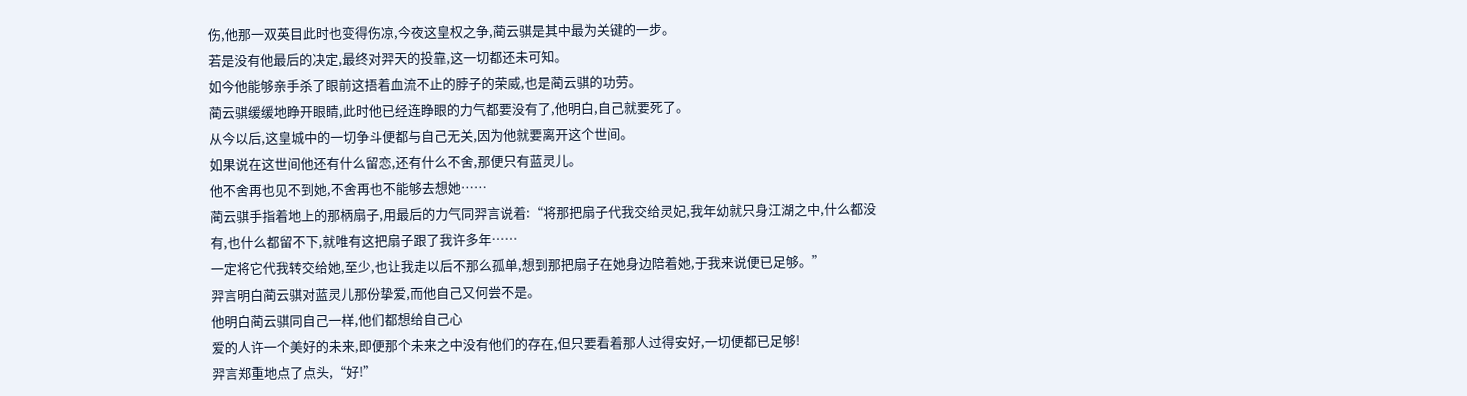伤,他那一双英目此时也变得伤凉,今夜这皇权之争,蔺云骐是其中最为关键的一步。
若是没有他最后的决定,最终对羿天的投靠,这一切都还未可知。
如今他能够亲手杀了眼前这捂着血流不止的脖子的荣威,也是蔺云骐的功劳。
蔺云骐缓缓地睁开眼睛,此时他已经连睁眼的力气都要没有了,他明白,自己就要死了。
从今以后,这皇城中的一切争斗便都与自己无关,因为他就要离开这个世间。
如果说在这世间他还有什么留恋,还有什么不舍,那便只有蓝灵儿。
他不舍再也见不到她,不舍再也不能够去想她……
蔺云骐手指着地上的那柄扇子,用最后的力气同羿言说着:“将那把扇子代我交给灵妃,我年幼就只身江湖之中,什么都没有,也什么都留不下,就唯有这把扇子跟了我许多年……
一定将它代我转交给她,至少,也让我走以后不那么孤单,想到那把扇子在她身边陪着她,于我来说便已足够。”
羿言明白蔺云骐对蓝灵儿那份挚爱,而他自己又何尝不是。
他明白蔺云骐同自己一样,他们都想给自己心
爱的人许一个美好的未来,即便那个未来之中没有他们的存在,但只要看着那人过得安好,一切便都已足够!
羿言郑重地点了点头,“好!”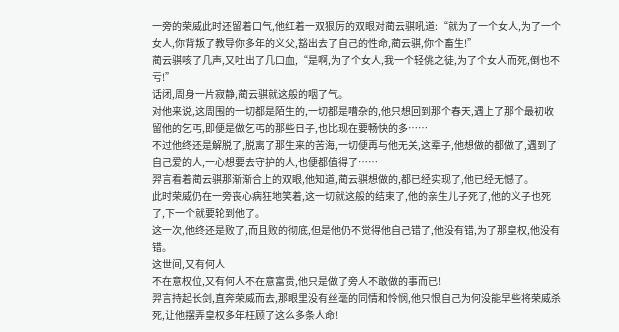一旁的荣威此时还留着口气,他红着一双狠厉的双眼对蔺云骐吼道:“就为了一个女人,为了一个女人,你背叛了教导你多年的义父,豁出去了自己的性命,蔺云骐,你个畜生!”
蔺云骐咳了几声,又吐出了几口血,“是啊,为了个女人,我一个轻佻之徒,为了个女人而死,倒也不亏!”
话闭,周身一片寂静,蔺云骐就这般的咽了气。
对他来说,这周围的一切都是陌生的,一切都是嘈杂的,他只想回到那个春天,遇上了那个最初收留他的乞丐,即便是做乞丐的那些日子,也比现在要畅快的多……
不过他终还是解脱了,脱离了那生来的苦海,一切便再与他无关,这辈子,他想做的都做了,遇到了自己爱的人,一心想要去守护的人,也便都值得了……
羿言看着蔺云骐那渐渐合上的双眼,他知道,蔺云骐想做的,都已经实现了,他已经无憾了。
此时荣威仍在一旁丧心病狂地笑着,这一切就这般的结束了,他的亲生儿子死了,他的义子也死了,下一个就要轮到他了。
这一次,他终还是败了,而且败的彻底,但是他仍不觉得他自己错了,他没有错,为了那皇权,他没有错。
这世间,又有何人
不在意权位,又有何人不在意富贵,他只是做了旁人不敢做的事而已!
羿言持起长剑,直奔荣威而去,那眼里没有丝毫的同情和怜悯,他只恨自己为何没能早些将荣威杀死,让他摆弄皇权多年枉顾了这么多条人命!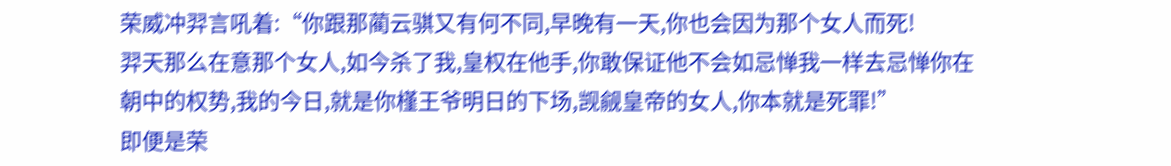荣威冲羿言吼着:“你跟那蔺云骐又有何不同,早晚有一天,你也会因为那个女人而死!
羿天那么在意那个女人,如今杀了我,皇权在他手,你敢保证他不会如忌惮我一样去忌惮你在朝中的权势,我的今日,就是你槿王爷明日的下场,觊觎皇帝的女人,你本就是死罪!”
即便是荣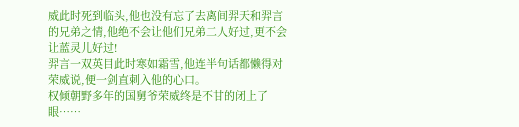威此时死到临头,他也没有忘了去离间羿天和羿言的兄弟之情,他绝不会让他们兄弟二人好过,更不会让蓝灵儿好过!
羿言一双英目此时寒如霜雪,他连半句话都懒得对荣威说,便一剑直刺入他的心口。
权倾朝野多年的国舅爷荣威终是不甘的闭上了眼……